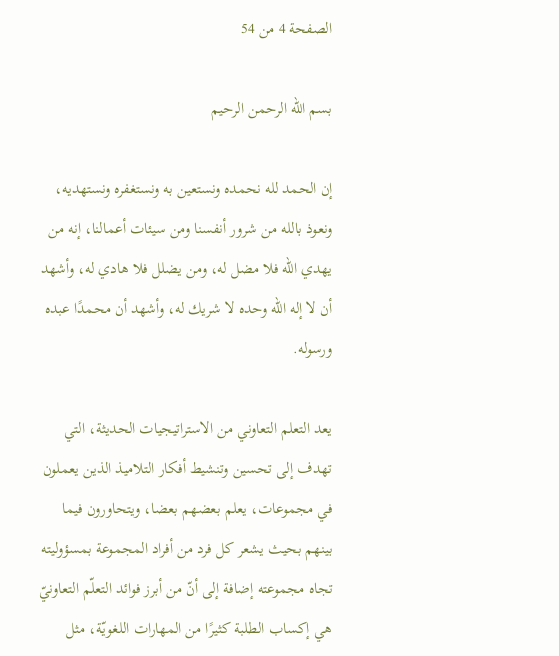الصفحة 4 من 54

بسم الله الرحمن الرحيم

إن الحمد لله نحمده ونستعين به ونستغفره ونستهديه، ونعوذ بالله من شرور أنفسنا ومن سيئات أعمالنا، إنه من يهدي الله فلا مضل له، ومن يضلل فلا هادي له، وأشهد أن لا إله الله وحده لا شريك له، وأشهد أن محمدًا عبده ورسوله.

يعد التعلم التعاوني من الاستراتيجيات الحديثة، التي تهدف إلى تحسين وتنشيط أفكار التلاميذ الذين يعملون في مجموعات، يعلم بعضهم بعضا، ويتحاورون فيما بينهم بحيث يشعر كل فرد من أفراد المجموعة بمسؤوليته تجاه مجموعته إضافة إلى أنّ من أبرز فوائد التعلّم التعاونيّ هي إكساب الطلبة كثيرًا من المهارات اللغويّة، مثل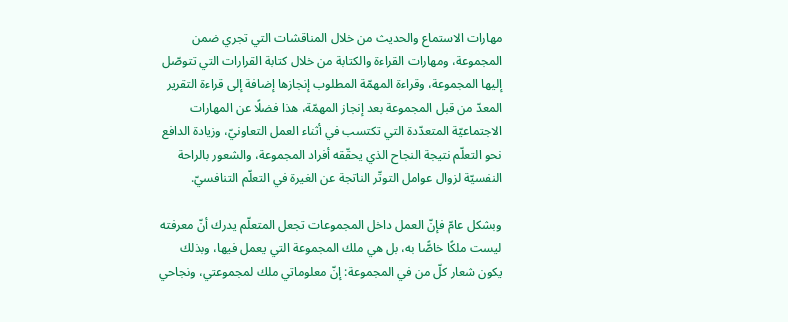مهارات الاستماع والحديث من خلال المناقشات التي تجري ضمن المجموعة، ومهارات القراءة والكتابة من خلال كتابة القرارات التي تتوصّل إليها المجموعة، وقراءة المهمّة المطلوب إنجازها إضافة إلى قراءة التقرير المعدّ من قبل المجموعة بعد إنجاز المهمّة، هذا فضلًا عن المهارات الاجتماعيّة المتعدّدة التي تكتسب في أثناء العمل التعاونيّ، وزيادة الدافع نحو التعلّم نتيجة النجاح الذي يحقّقه أفراد المجموعة، والشعور بالراحة النفسيّة لزوال عوامل التوتّر الناتجة عن الغيرة في التعلّم التنافسيّ.

وبشكل عامّ فإنّ العمل داخل المجموعات تجعل المتعلّم يدرك أنّ معرفته ليست ملكًا خاصًّا به، بل هي ملك المجموعة التي يعمل فيها، وبذلك يكون شعار كلّ من في المجموعة: إنّ معلوماتي ملك لمجموعتي، ونجاحي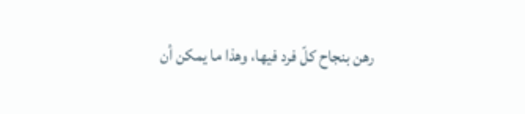رهن بنجاح كلّ فرد فيها، وهذا ما يمكن أن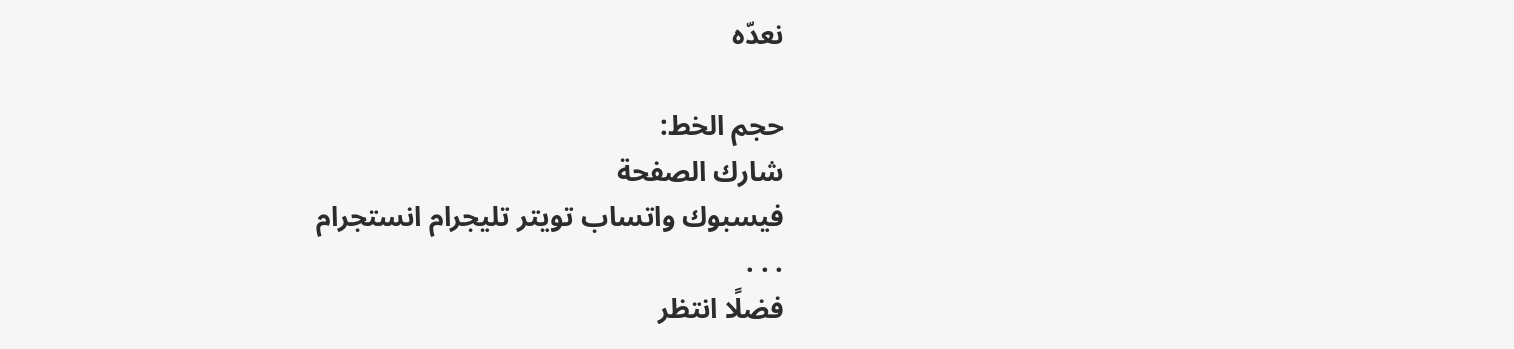نعدّه

حجم الخط:
شارك الصفحة
فيسبوك واتساب تويتر تليجرام انستجرام
. . .
فضلًا انتظر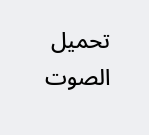تحميل الصوت